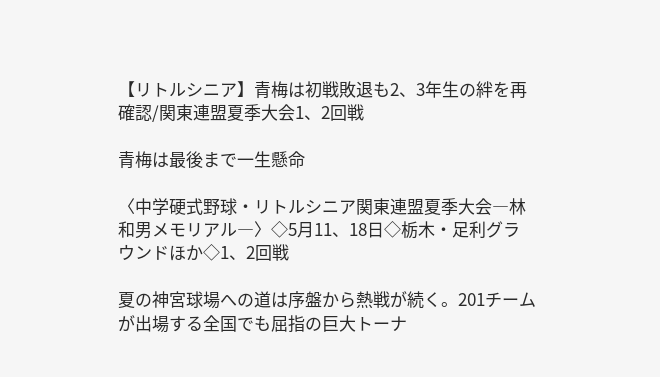【リトルシニア】青梅は初戦敗退も2、3年生の絆を再確認/関東連盟夏季大会1、2回戦

青梅は最後まで一生懸命

〈中学硬式野球・リトルシニア関東連盟夏季大会―林和男メモリアル―〉◇5月11、18日◇栃木・足利グラウンドほか◇1、2回戦

夏の神宮球場への道は序盤から熱戦が続く。201チームが出場する全国でも屈指の巨大トーナ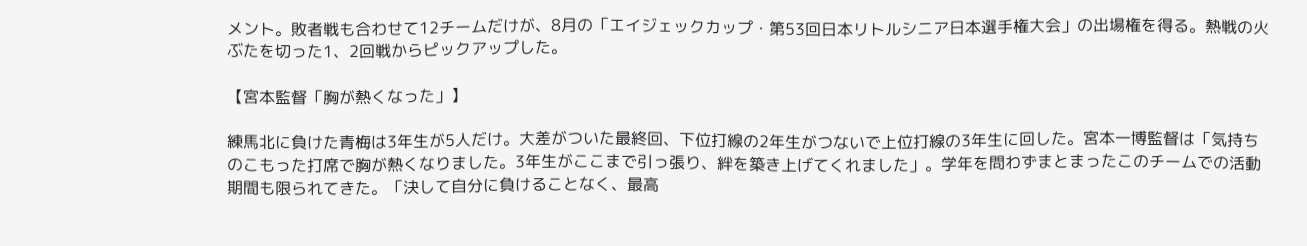メント。敗者戦も合わせて12チームだけが、8月の「エイジェックカップ・第53回日本リトルシニア日本選手権大会」の出場権を得る。熱戦の火ぶたを切った1、2回戦からピックアップした。

【宮本監督「胸が熱くなった」】

練馬北に負けた青梅は3年生が5人だけ。大差がついた最終回、下位打線の2年生がつないで上位打線の3年生に回した。宮本一博監督は「気持ちのこもった打席で胸が熱くなりました。3年生がここまで引っ張り、絆を築き上げてくれました」。学年を問わずまとまったこのチームでの活動期間も限られてきた。「決して自分に負けることなく、最高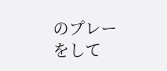のプレーをして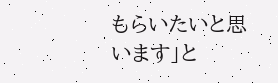もらいたいと思います」と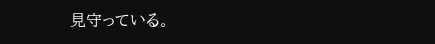見守っている。